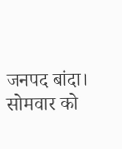जनपद बांदा।
सोमवार को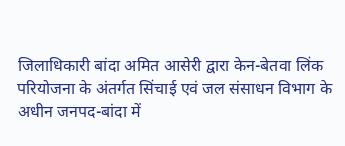जिलाधिकारी बांदा अमित आसेरी द्वारा केन-बेतवा लिंक परियोजना के अंतर्गत सिंचाई एवं जल संसाधन विभाग के अधीन जनपद-बांदा में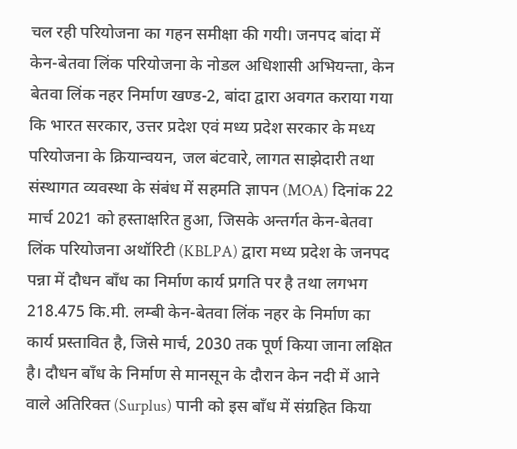चल रही परियोजना का गहन समीक्षा की गयी। जनपद बांदा में केन-बेतवा लिंक परियोजना के नोडल अधिशासी अभियन्ता, केन बेतवा लिंक नहर निर्माण खण्ड-2, बांदा द्वारा अवगत कराया गया कि भारत सरकार, उत्तर प्रदेश एवं मध्य प्रदेश सरकार के मध्य परियोजना के क्रियान्वयन, जल बंटवारे, लागत साझेदारी तथा संस्थागत व्यवस्था के संबंध में सहमति ज्ञापन (MOA) दिनांक 22 मार्च 2021 को हस्ताक्षरित हुआ, जिसके अन्तर्गत केन-बेतवा लिंक परियोजना अथॉरिटी (KBLPA) द्वारा मध्य प्रदेश के जनपद पन्ना में दौधन बाँध का निर्माण कार्य प्रगति पर है तथा लगभग 218.475 कि.मी. लम्बी केन-बेतवा लिंक नहर के निर्माण का कार्य प्रस्तावित है, जिसे मार्च, 2030 तक पूर्ण किया जाना लक्षित है। दौधन बाँध के निर्माण से मानसून के दौरान केन नदी में आने वाले अतिरिक्त (Surplus) पानी को इस बाँध में संग्रहित किया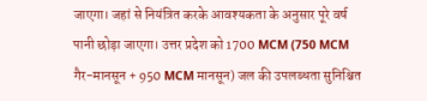जाएगा। जहां से नियंत्रित करके आवश्यकता के अनुसार पूरे वर्ष पानी छोड़ा जाएगा। उत्तर प्रदेश को 1700 MCM (750 MCM गैर-मानसून + 950 MCM मानसून) जल की उपलब्धता सुनिश्चित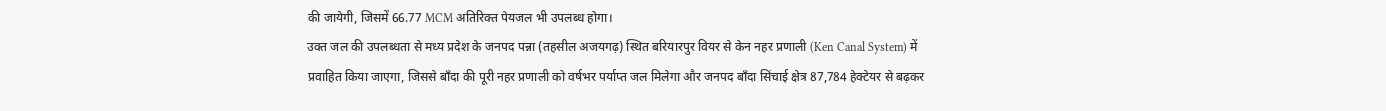की जायेगी, जिसमें 66.77 MCM अतिरिक्त पेयजल भी उपलब्ध होगा।
उक्त जल की उपलब्धता से मध्य प्रदेश के जनपद पन्ना (तहसील अजयगढ़) स्थित बरियारपुर वियर से केन नहर प्रणाली (Ken Canal System) में प्रवाहित किया जाएगा, जिससे बाँदा की पूरी नहर प्रणाली को वर्षभर पर्याप्त जल मिलेगा और जनपद बाँदा सिंचाई क्षेत्र 87,784 हेक्टेयर से बढ़कर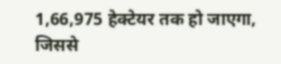1,66,975 हेक्टेयर तक हो जाएगा, जिससे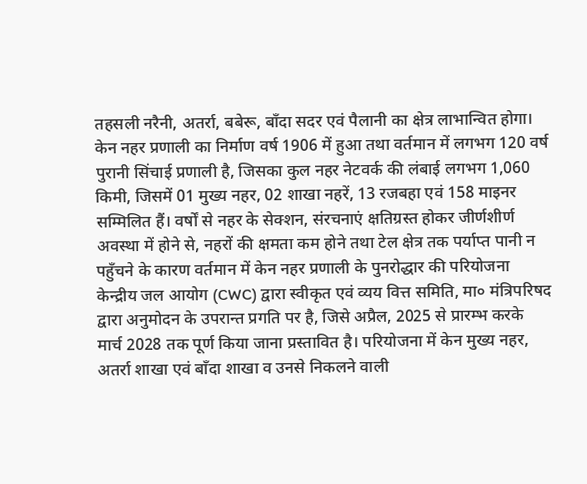तहसली नरैनी, अतर्रा, बबेरू, बाँदा सदर एवं पैलानी का क्षेत्र लाभान्वित होगा। केन नहर प्रणाली का निर्माण वर्ष 1906 में हुआ तथा वर्तमान में लगभग 120 वर्ष पुरानी सिंचाई प्रणाली है, जिसका कुल नहर नेटवर्क की लंबाई लगभग 1,060 किमी, जिसमें 01 मुख्य नहर, 02 शाखा नहरें, 13 रजबहा एवं 158 माइनर सम्मिलित हैं। वर्षों से नहर के सेक्शन, संरचनाएं क्षतिग्रस्त होकर जीर्णशीर्ण अवस्था में होने से, नहरों की क्षमता कम होने तथा टेल क्षेत्र तक पर्याप्त पानी न पहुँचने के कारण वर्तमान में केन नहर प्रणाली के पुनरोद्धार की परियोजना केन्द्रीय जल आयोग (CWC) द्वारा स्वीकृत एवं व्यय वित्त समिति, मा० मंत्रिपरिषद द्वारा अनुमोदन के उपरान्त प्रगति पर है, जिसे अप्रैल, 2025 से प्रारम्भ करके मार्च 2028 तक पूर्ण किया जाना प्रस्तावित है। परियोजना में केन मुख्य नहर, अतर्रा शाखा एवं बाँदा शाखा व उनसे निकलने वाली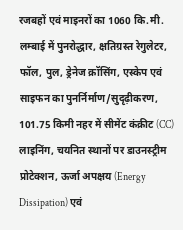रजबहों एवं माइनरों का 1060 कि.मी. लम्बाई में पुनरोद्धार, क्षतिग्रस्त रेगुलेटर, फॉल, पुल, ड्रेनेज क्रॉसिंग, एस्केप एवं साइफन का पुनर्निर्माण/सुदृढ़ीकरण, 101.75 किमी नहर में सीमेंट कंक्रीट (CC) लाइनिंग, चयनित स्थानों पर डाउनस्ट्रीम प्रोटेक्शन, ऊर्जा अपक्षय (Energy Dissipation) एवं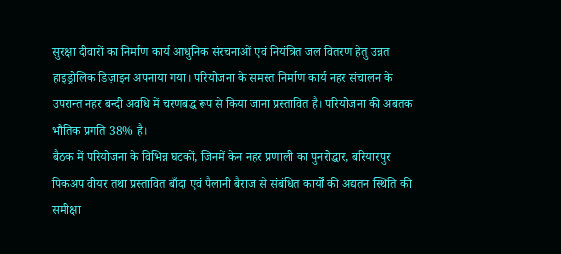सुरक्षा दीवारों का निर्माण कार्य आधुनिक संरचनाओं एवं नियंत्रित जल वितरण हेतु उन्नत हाइड्रोलिक डिज़ाइन अपनाया गया। परियोजना के समस्त निर्माण कार्य नहर संचालन के उपरान्त नहर बन्दी अवधि में चरणबद्ध रूप से किया जाना प्रस्तावित है। परियोजना की अबतक भौतिक प्रगति 38% है।
बैठक में परियोजना के विभिन्न घटकों, जिनमें केन नहर प्रणाली का पुनरोद्धार, बरियारपुर पिकअप वीयर तथा प्रस्तावित बाँदा एवं पैलानी बैराज से संबंधित कार्यों की अद्यतन स्थिति की समीक्षा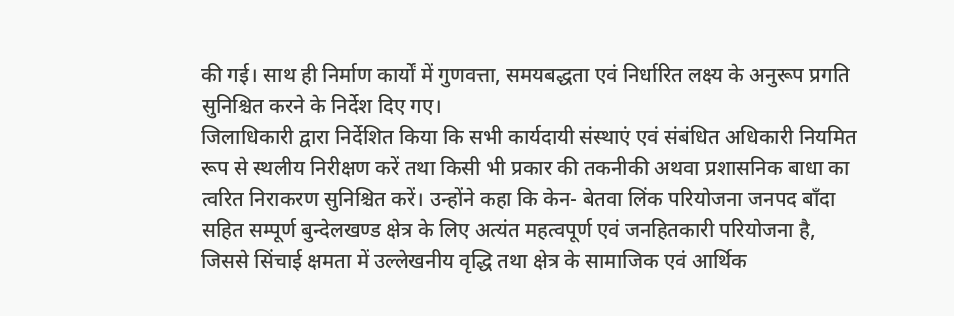की गई। साथ ही निर्माण कार्यों में गुणवत्ता, समयबद्धता एवं निर्धारित लक्ष्य के अनुरूप प्रगति सुनिश्चित करने के निर्देश दिए गए।
जिलाधिकारी द्वारा निर्देशित किया कि सभी कार्यदायी संस्थाएं एवं संबंधित अधिकारी नियमित रूप से स्थलीय निरीक्षण करें तथा किसी भी प्रकार की तकनीकी अथवा प्रशासनिक बाधा का त्वरित निराकरण सुनिश्चित करें। उन्होंने कहा कि केन- बेतवा लिंक परियोजना जनपद बाँदा सहित सम्पूर्ण बुन्देलखण्ड क्षेत्र के लिए अत्यंत महत्वपूर्ण एवं जनहितकारी परियोजना है, जिससे सिंचाई क्षमता में उल्लेखनीय वृद्धि तथा क्षेत्र के सामाजिक एवं आर्थिक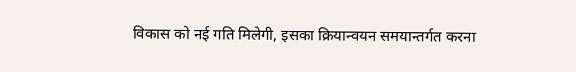विकास को नई गति मिलेगी, इसका क्रियान्वयन समयान्तर्गत करना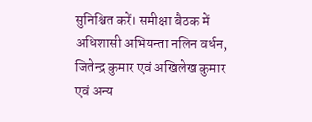सुनिश्चित करें। समीक्षा बैठक में अधिशासी अभियन्ता नलिन वर्धन, जितेन्द्र कुमार एवं अखिलेख कुमार एवं अन्य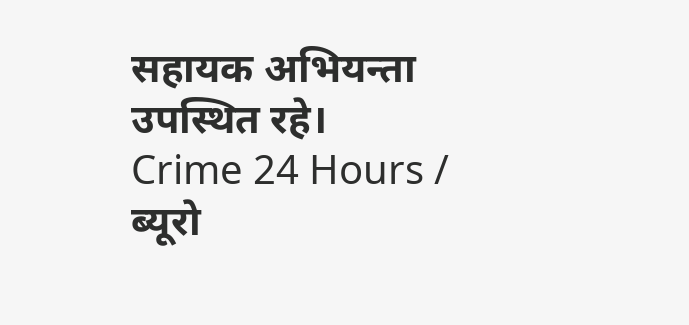सहायक अभियन्ता उपस्थित रहे।
Crime 24 Hours / ब्यूरो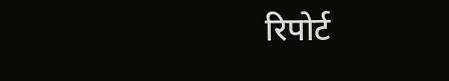रिपोर्ट